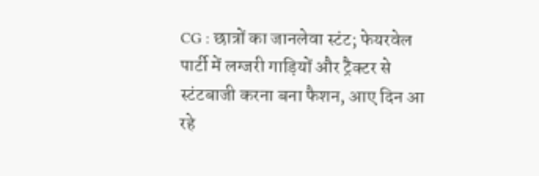CG : छात्रों का जानलेवा स्टंट; फेयरवेल पार्टी में लग्जरी गाड़ियों और ट्रैक्टर से स्टंटबाजी करना बना फैशन, आए दिन आ रहे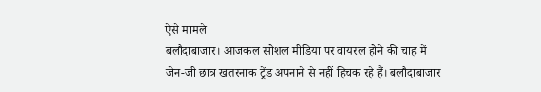ऐसे मामले
बलौदाबाजार। आजकल सोशल मीडिया पर वायरल होने की चाह में जेन-जी छात्र खतरनाक ट्रेंड अपनाने से नहीं हिचक रहे हैं। बलौदाबाजार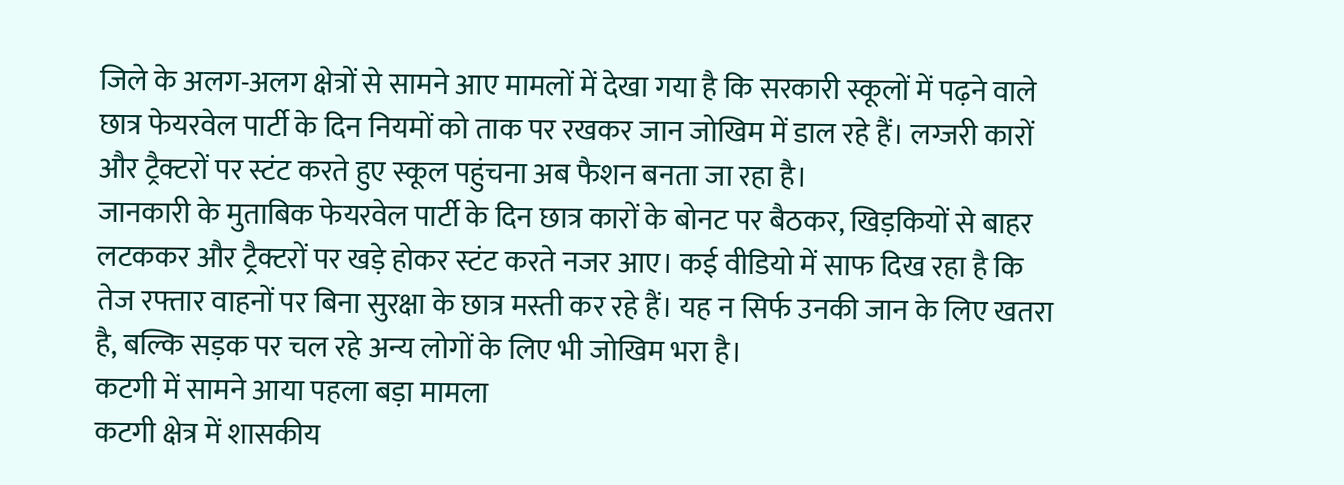जिले के अलग-अलग क्षेत्रों से सामने आए मामलों में देखा गया है कि सरकारी स्कूलों में पढ़ने वाले छात्र फेयरवेल पार्टी के दिन नियमों को ताक पर रखकर जान जोखिम में डाल रहे हैं। लग्जरी कारों और ट्रैक्टरों पर स्टंट करते हुए स्कूल पहुंचना अब फैशन बनता जा रहा है।
जानकारी के मुताबिक फेयरवेल पार्टी के दिन छात्र कारों के बोनट पर बैठकर, खिड़कियों से बाहर लटककर और ट्रैक्टरों पर खड़े होकर स्टंट करते नजर आए। कई वीडियो में साफ दिख रहा है कि तेज रफ्तार वाहनों पर बिना सुरक्षा के छात्र मस्ती कर रहे हैं। यह न सिर्फ उनकी जान के लिए खतरा है, बल्कि सड़क पर चल रहे अन्य लोगों के लिए भी जोखिम भरा है।
कटगी में सामने आया पहला बड़ा मामला
कटगी क्षेत्र में शासकीय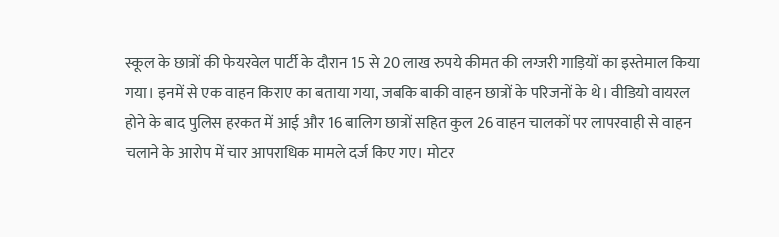स्कूल के छात्रों की फेयरवेल पार्टी के दौरान 15 से 20 लाख रुपये कीमत की लग्जरी गाड़ियों का इस्तेमाल किया गया। इनमें से एक वाहन किराए का बताया गया, जबकि बाकी वाहन छात्रों के परिजनों के थे। वीडियो वायरल होने के बाद पुलिस हरकत में आई और 16 बालिग छात्रों सहित कुल 26 वाहन चालकों पर लापरवाही से वाहन चलाने के आरोप में चार आपराधिक मामले दर्ज किए गए। मोटर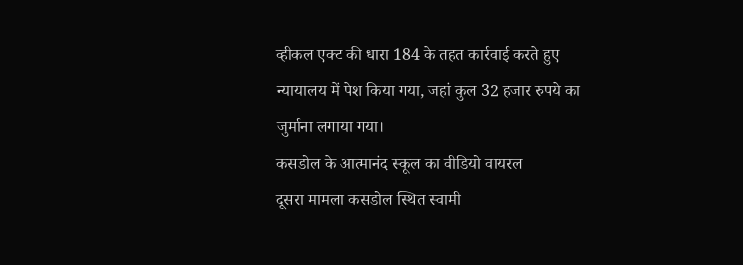व्हीकल एक्ट की धारा 184 के तहत कार्रवाई करते हुए न्यायालय में पेश किया गया, जहां कुल 32 हजार रुपये का जुर्माना लगाया गया।
कसडोल के आत्मानंद स्कूल का वीडियो वायरल
दूसरा मामला कसडोल स्थित स्वामी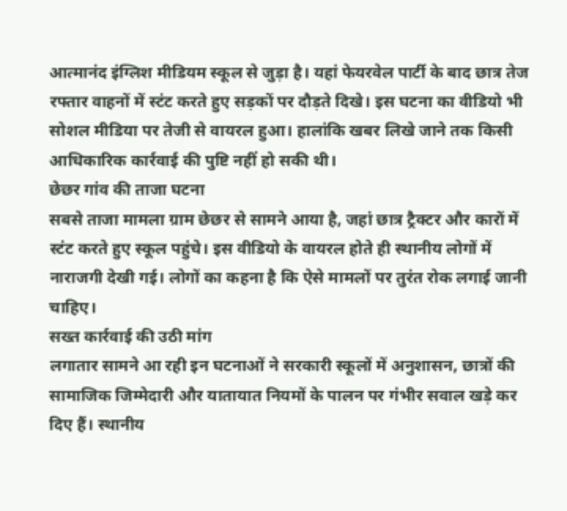आत्मानंद इंग्लिश मीडियम स्कूल से जुड़ा है। यहां फेयरवेल पार्टी के बाद छात्र तेज रफ्तार वाहनों में स्टंट करते हुए सड़कों पर दौड़ते दिखे। इस घटना का वीडियो भी सोशल मीडिया पर तेजी से वायरल हुआ। हालांकि खबर लिखे जाने तक किसी आधिकारिक कार्रवाई की पुष्टि नहीं हो सकी थी।
छेछर गांव की ताजा घटना
सबसे ताजा मामला ग्राम छेछर से सामने आया है, जहां छात्र ट्रैक्टर और कारों में स्टंट करते हुए स्कूल पहुंचे। इस वीडियो के वायरल होते ही स्थानीय लोगों में नाराजगी देखी गई। लोगों का कहना है कि ऐसे मामलों पर तुरंत रोक लगाई जानी चाहिए।
सख्त कार्रवाई की उठी मांग
लगातार सामने आ रही इन घटनाओं ने सरकारी स्कूलों में अनुशासन, छात्रों की सामाजिक जिम्मेदारी और यातायात नियमों के पालन पर गंभीर सवाल खड़े कर दिए हैं। स्थानीय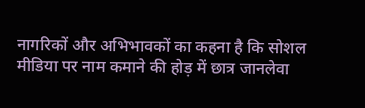नागरिकों और अभिभावकों का कहना है कि सोशल मीडिया पर नाम कमाने की होड़ में छात्र जानलेवा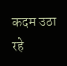कदम उठा रहे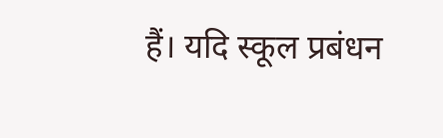हैं। यदि स्कूल प्रबंधन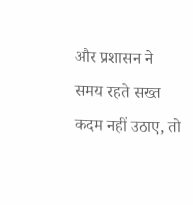और प्रशासन ने समय रहते सख्त कदम नहीं उठाए, तो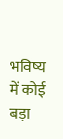भविष्य में कोई बड़ा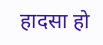हादसा हो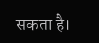सकता है।